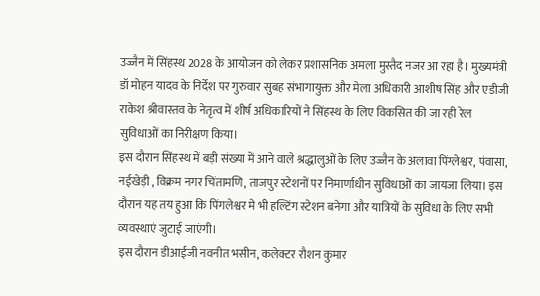उज्जैन में सिंहस्थ 2028 के आयोजन को लेकर प्रशासनिक अमला मुस्तैद नजर आ रहा है। मुख्यमंत्री डॉ मोहन यादव के निर्देश पर गुरुवार सुबह संभागायुक्त और मेला अधिकारी आशीष सिंह और एडीजी राकेश श्रीवास्तव के नेतृत्व में शीर्ष अधिकारियों ने सिंहस्थ के लिए विकसित की जा रही रेल सुविधाओं का निरीक्षण किया।
इस दौरान सिंहस्थ में बड़ी संख्या में आने वाले श्रद्धालुओं के लिए उज्जैन के अलावा पिंग्लेश्वर, पंवासा, नईखेड़ी , विक्रम नगर चिंतामणि, ताजपुर स्टेशनों पर निमार्णाधीन सुविधाओं का जायजा लिया। इस दौरान यह तय हुआ कि पिंगलेश्वर मे भी हल्टिंग स्टेशन बनेगा और यात्रियों के सुविधा के लिए सभी व्यवस्थाएं जुटाई जाएंगी।
इस दौरान डीआईजी नवनीत भसीन, कलेक्टर रौशन कुमार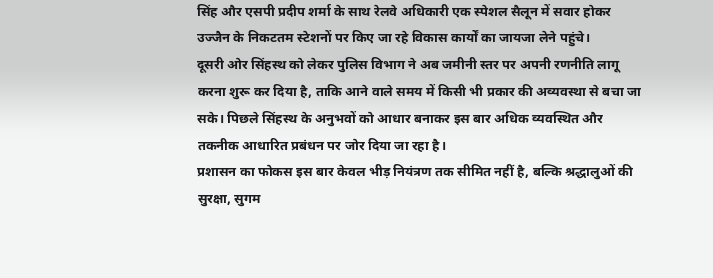सिंह और एसपी प्रदीप शर्मा के साथ रेलवे अधिकारी एक स्पेशल सैलून में सवार होकर उज्जैन के निकटतम स्टेशनों पर किए जा रहे विकास कार्यों का जायजा लेने पहुंचे।
दूसरी ओर सिंहस्थ को लेकर पुलिस विभाग ने अब जमीनी स्तर पर अपनी रणनीति लागू करना शुरू कर दिया है, ताकि आने वाले समय में किसी भी प्रकार की अव्यवस्था से बचा जा सके। पिछले सिंहस्थ के अनुभवों को आधार बनाकर इस बार अधिक व्यवस्थित और तकनीक आधारित प्रबंधन पर जोर दिया जा रहा है।
प्रशासन का फोकस इस बार केवल भीड़ नियंत्रण तक सीमित नहीं है, बल्कि श्रद्धालुओं की सुरक्षा, सुगम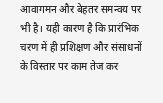आवागमन और बेहतर समन्वय पर भी है। यही कारण है कि प्रारंभिक चरण में ही प्रशिक्षण और संसाधनों के विस्तार पर काम तेज कर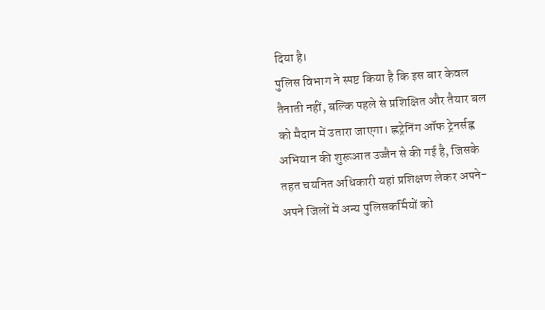दिया है।
पुलिस विभाग ने स्पष्ट किया है कि इस बार केवल तैनाती नहीं, बल्कि पहले से प्रशिक्षित और तैयार बल को मैदान में उतारा जाएगा। ह्लट्रेनिंग ऑफ ट्रेनर्सह्व अभियान की शुरूआत उज्जैन से की गई है, जिसके तहत चयनित अधिकारी यहां प्रशिक्षण लेकर अपने-अपने जिलों में अन्य पुलिसकर्मियों को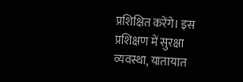प्रशिक्षित करेंगे। इस प्रशिक्षण में सुरक्षा व्यवस्था, यातायात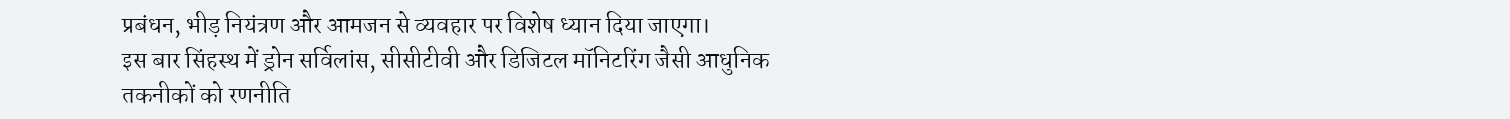प्रबंधन, भीड़ नियंत्रण और आमजन से व्यवहार पर विशेष ध्यान दिया जाएगा।
इस बार सिंहस्थ में ड्रोन सर्विलांस, सीसीटीवी और डिजिटल मॉनिटरिंग जैसी आधुनिक तकनीकों को रणनीति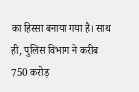का हिस्सा बनाया गया है। साथ ही, पुलिस विभाग ने करीब 750 करोड़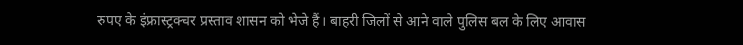रुपए के इंफ्रास्ट्रक्चर प्रस्ताव शासन को भेजे हैं। बाहरी जिलों से आने वाले पुलिस बल के लिए आवास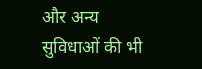और अन्य सुविधाओं की भी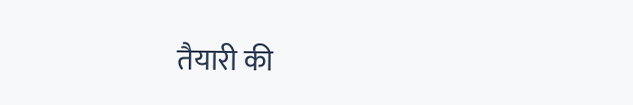तैयारी की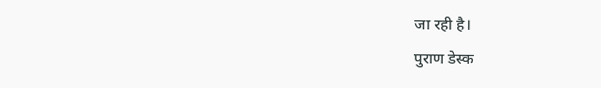जा रही है।
पुराण डेस्क